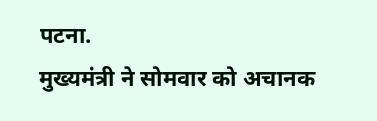पटना.
मुख्यमंत्री ने सोमवार को अचानक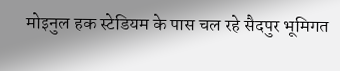मोइनुल हक स्टेडियम के पास चल रहे सैदपुर भूमिगत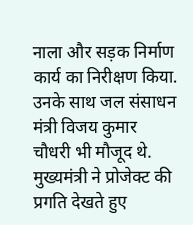नाला और सड़क निर्माण कार्य का निरीक्षण किया. उनके साथ जल संसाधन मंत्री विजय कुमार चौधरी भी मौजूद थे. मुख्यमंत्री ने प्रोजेक्ट की प्रगति देखते हुए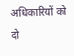अधिकारियों को दो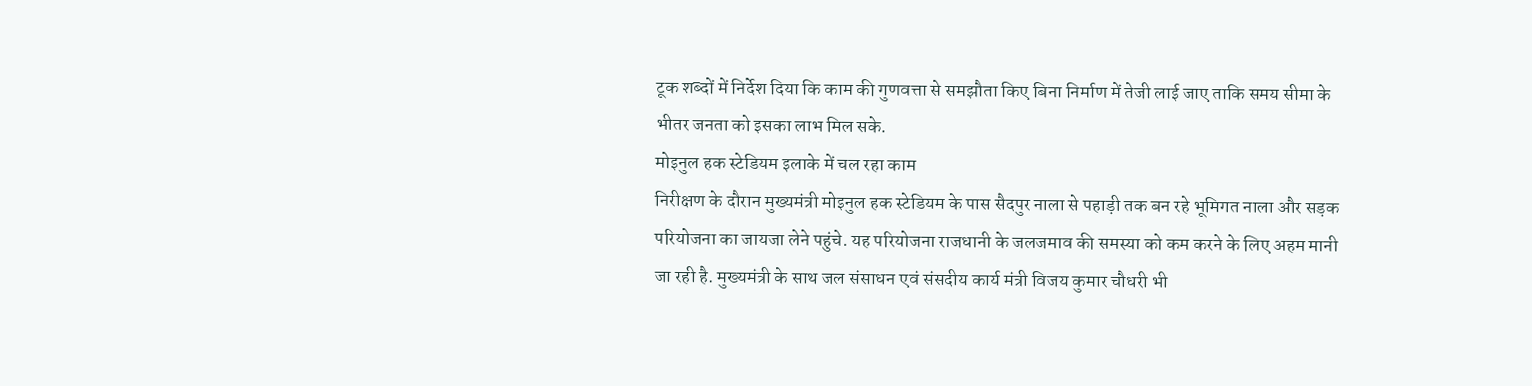टूक शब्दों में निर्देश दिया कि काम की गुणवत्ता से समझौता किए बिना निर्माण में तेजी लाई जाए ताकि समय सीमा के भीतर जनता को इसका लाभ मिल सके.
मोइनुल हक स्टेडियम इलाके में चल रहा काम
निरीक्षण के दौरान मुख्यमंत्री मोइनुल हक स्टेडियम के पास सैदपुर नाला से पहाड़ी तक बन रहे भूमिगत नाला और सड़क परियोजना का जायजा लेने पहुंचे. यह परियोजना राजधानी के जलजमाव की समस्या को कम करने के लिए अहम मानी जा रही है. मुख्यमंत्री के साथ जल संसाधन एवं संसदीय कार्य मंत्री विजय कुमार चौधरी भी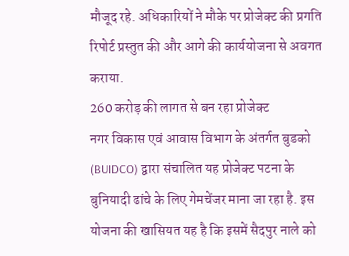मौजूद रहे. अधिकारियों ने मौके पर प्रोजेक्ट की प्रगति रिपोर्ट प्रस्तुत की और आगे की कार्ययोजना से अवगत कराया.
260 करोड़ की लागत से बन रहा प्रोजेक्ट
नगर विकास एवं आवास विभाग के अंतर्गत बुडको (BUIDCO) द्वारा संचालित यह प्रोजेक्ट पटना के बुनियादी ढांचे के लिए गेमचेंजर माना जा रहा है. इस योजना की खासियत यह है कि इसमें सैदपुर नाले को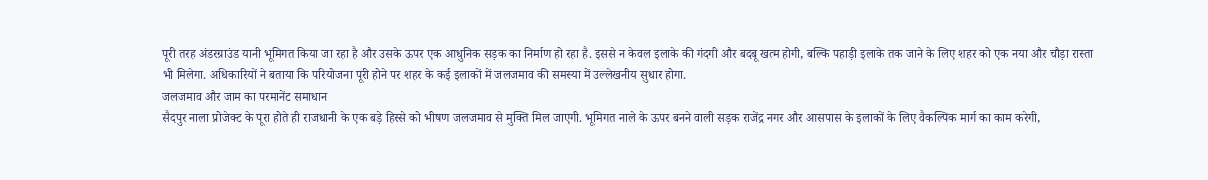पूरी तरह अंडरग्राउंड यानी भूमिगत किया जा रहा है और उसके ऊपर एक आधुनिक सड़क का निर्माण हो रहा है. इससे न केवल इलाके की गंदगी और बदबू खत्म होगी, बल्कि पहाड़ी इलाके तक जाने के लिए शहर को एक नया और चौड़ा रास्ता भी मिलेगा. अधिकारियों ने बताया कि परियोजना पूरी होने पर शहर के कई इलाकों में जलजमाव की समस्या में उल्लेखनीय सुधार होगा.
जलजमाव और जाम का परमानेंट समाधान
सैदपुर नाला प्रोजेक्ट के पूरा होते ही राजधानी के एक बड़े हिस्से को भीषण जलजमाव से मुक्ति मिल जाएगी. भूमिगत नाले के ऊपर बनने वाली सड़क राजेंद्र नगर और आसपास के इलाकों के लिए वैकल्पिक मार्ग का काम करेगी,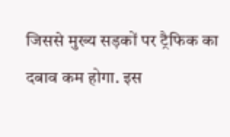जिससे मुख्य सड़कों पर ट्रैफिक का दबाव कम होगा. इस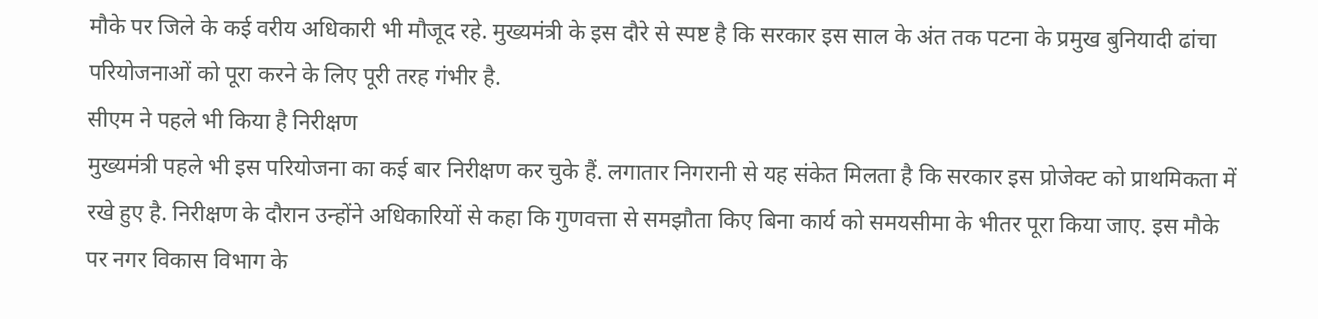मौके पर जिले के कई वरीय अधिकारी भी मौजूद रहे. मुख्यमंत्री के इस दौरे से स्पष्ट है कि सरकार इस साल के अंत तक पटना के प्रमुख बुनियादी ढांचा परियोजनाओं को पूरा करने के लिए पूरी तरह गंभीर है.
सीएम ने पहले भी किया है निरीक्षण
मुख्यमंत्री पहले भी इस परियोजना का कई बार निरीक्षण कर चुके हैं. लगातार निगरानी से यह संकेत मिलता है कि सरकार इस प्रोजेक्ट को प्राथमिकता में रखे हुए है. निरीक्षण के दौरान उन्होंने अधिकारियों से कहा कि गुणवत्ता से समझौता किए बिना कार्य को समयसीमा के भीतर पूरा किया जाए. इस मौके पर नगर विकास विभाग के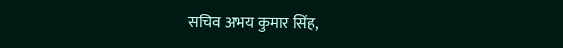सचिव अभय कुमार सिंह,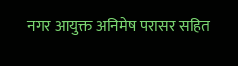नगर आयुक्त अनिमेष परासर सहित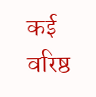कई वरिष्ठ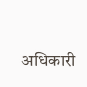अधिकारी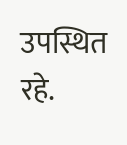उपस्थित रहे.